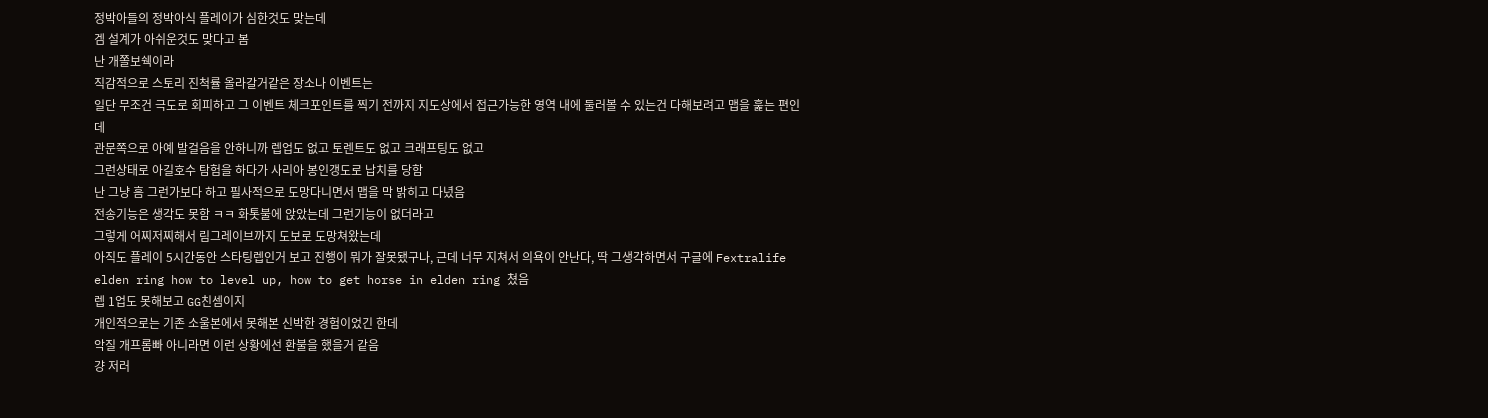정박아들의 정박아식 플레이가 심한것도 맞는데
겜 설계가 아쉬운것도 맞다고 봄
난 개쫄보쉑이라
직감적으로 스토리 진척률 올라갈거같은 장소나 이벤트는
일단 무조건 극도로 회피하고 그 이벤트 체크포인트를 찍기 전까지 지도상에서 접근가능한 영역 내에 둘러볼 수 있는건 다해보려고 맵을 훑는 편인데
관문쪽으로 아예 발걸음을 안하니까 렙업도 없고 토렌트도 없고 크래프팅도 없고
그런상태로 아길호수 탐험을 하다가 사리아 봉인갱도로 납치를 당함
난 그냥 흠 그런가보다 하고 필사적으로 도망다니면서 맵을 막 밝히고 다녔음
전송기능은 생각도 못함 ㅋㅋ 화톳불에 앉았는데 그런기능이 없더라고
그렇게 어찌저찌해서 림그레이브까지 도보로 도망쳐왔는데
아직도 플레이 5시간동안 스타팅렙인거 보고 진행이 뭐가 잘못됐구나, 근데 너무 지쳐서 의욕이 안난다, 딱 그생각하면서 구글에 Fextralife elden ring how to level up, how to get horse in elden ring 쳤음
렙 1업도 못해보고 GG친셈이지
개인적으로는 기존 소울본에서 못해본 신박한 경험이었긴 한데
악질 개프롬빠 아니라면 이런 상황에선 환불을 했을거 같음
걍 저러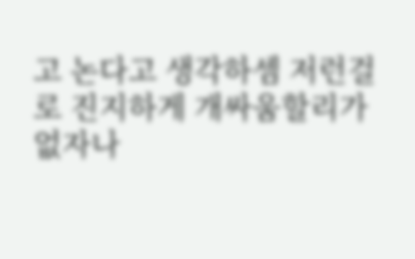고 논다고 생각하셈 저런걸로 진지하게 개싸움할리가없자나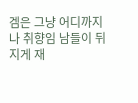겜은 그냥 어디까지나 취향임 남들이 뒤지게 재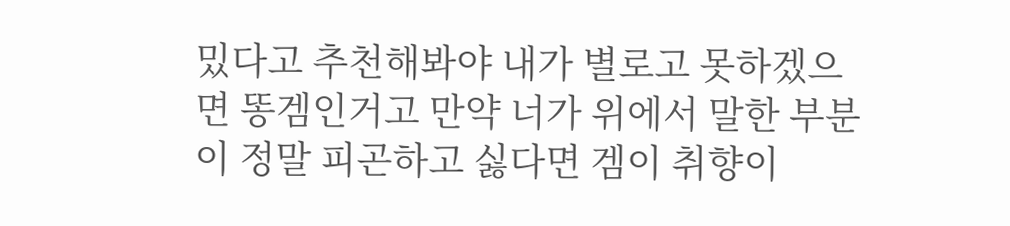밌다고 추천해봐야 내가 별로고 못하겠으면 똥겜인거고 만약 너가 위에서 말한 부분이 정말 피곤하고 싫다면 겜이 취향이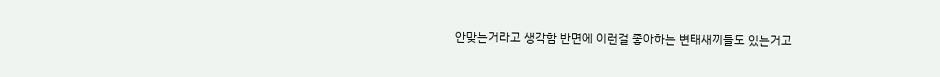안맞는거라고 생각함 반면에 이런걸 좋아하는 변태새끼들도 있는거고